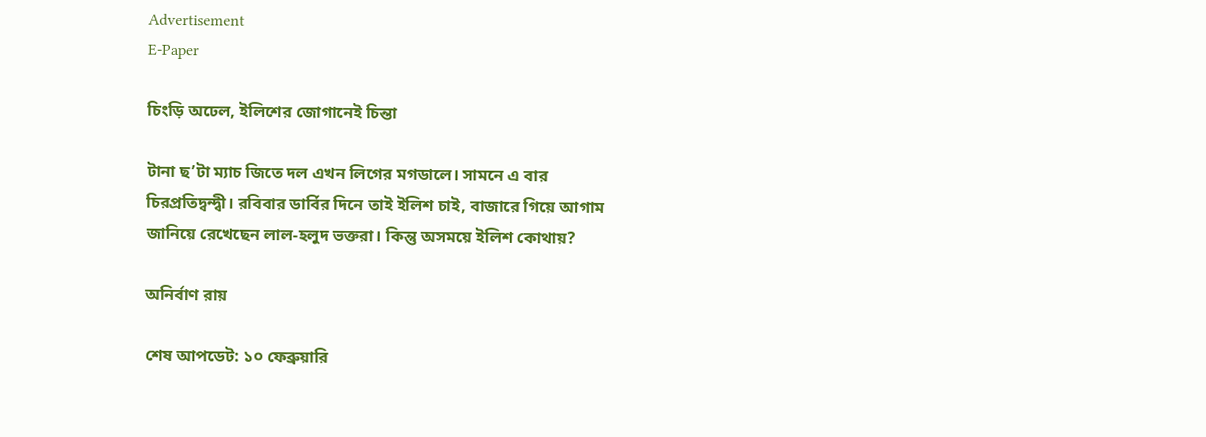Advertisement
E-Paper

চিংড়ি অঢেল, ইলিশের জোগানেই চিন্তা

টানা ছ’টা ম্যাচ জিতে দল এখন লিগের মগডালে। সামনে এ বার চিরপ্রতিদ্বন্দ্বী। রবিবার ডার্বির দিনে তাই ইলিশ চাই, বাজারে গিয়ে আগাম জানিয়ে রেখেছেন লাল-হলুদ ভক্তরা। কিন্তু অসময়ে ইলিশ কোথায়?

অনির্বাণ রায়

শেষ আপডেট: ১০ ফেব্রুয়ারি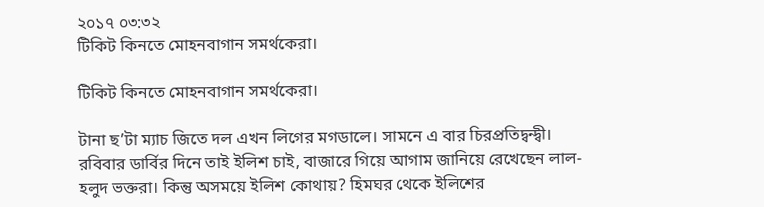২০১৭ ০৩:৩২
টিকিট কিনতে মোহনবাগান সমর্থকেরা।

টিকিট কিনতে মোহনবাগান সমর্থকেরা।

টানা ছ’টা ম্যাচ জিতে দল এখন লিগের মগডালে। সামনে এ বার চিরপ্রতিদ্বন্দ্বী। রবিবার ডার্বির দিনে তাই ইলিশ চাই, বাজারে গিয়ে আগাম জানিয়ে রেখেছেন লাল-হলুদ ভক্তরা। কিন্তু অসময়ে ইলিশ কোথায়? হিমঘর থেকে ইলিশের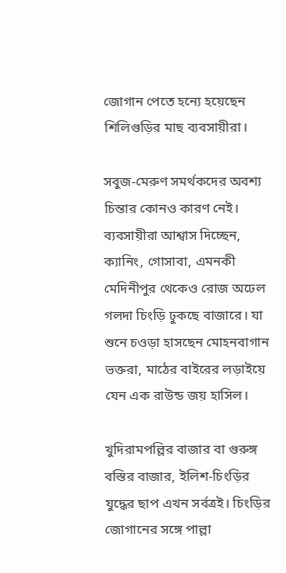জোগান পেতে হন্যে হয়েছেন শিলিগুড়ির মাছ ব্যবসায়ীরা।

সবুজ-মেরুণ সমর্থকদের অবশ্য চিন্তার কোনও কারণ নেই। ব্যবসায়ীরা আশ্বাস দিচ্ছেন, ক্যানিং, গোসাবা, এমনকী মেদিনীপুর থেকেও রোজ অঢেল গলদা চিংড়ি ঢুকছে বাজারে। যা শুনে চওড়া হাসছেন মোহনবাগান ভক্তরা, মাঠের বাইরের লড়াইয়ে যেন এক রাউন্ড জয় হাসিল।

খুদিরামপল্লির বাজার বা গুরুঙ্গ বস্তির বাজার, ইলিশ-চিংড়ির যুদ্ধের ছাপ এখন সর্বত্রই। চিংড়ির জোগানের সঙ্গে পাল্লা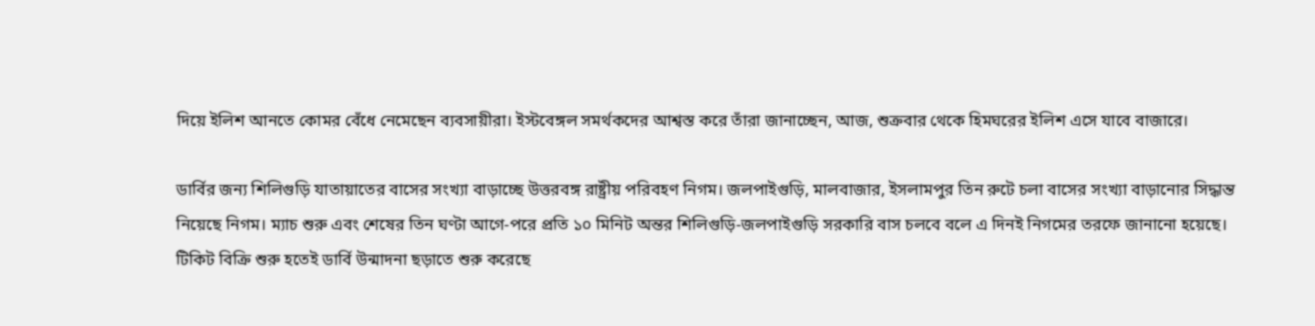দিয়ে ইলিশ আনতে কোমর বেঁধে নেমেছেন ব্যবসায়ীরা। ইস্টবেঙ্গল সমর্থকদের আশ্বস্ত করে তাঁরা জানাচ্ছেন, আজ, শুক্রবার থেকে হিমঘরের ইলিশ এসে যাবে বাজারে।

ডার্বির জন্য শিলিগুড়ি যাতায়াতের বাসের সংখ্যা বাড়াচ্ছে উত্তরবঙ্গ রাষ্ট্রীয় পরিবহণ নিগম। জলপাইগুড়ি, মালবাজার, ইসলামপুর তিন রুটে চলা বাসের সংখ্যা বাড়ানোর সিদ্ধান্ত নিয়েছে নিগম। ম্যাচ শুরু এবং শেষের তিন ঘণ্টা আগে-পরে প্রতি ১০ মিনিট অন্তর শিলিগুড়ি-জলপাইগুড়ি সরকারি বাস চলবে বলে এ দিনই নিগমের তরফে জানানো হয়েছে। টিকিট বিক্রি শুরু হতেই ডার্বি উন্মাদনা ছড়াতে শুরু করেছে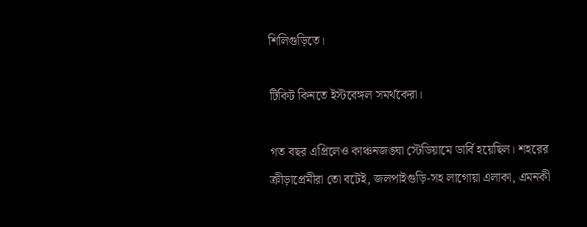শিলিগুড়িতে।

টিকিট কিনতে ইস্টবেঙ্গল সমর্থকেরা।

গত বছর এপ্রিলেও কাঞ্চনজঙ্ঘা স্টেডিয়ামে ডার্বি হয়েছিল। শহরের ক্রীড়াপ্রেমীরা তো বটেই, জলপাইগুড়ি-সহ লাগোয়া এলাকা, এমনকী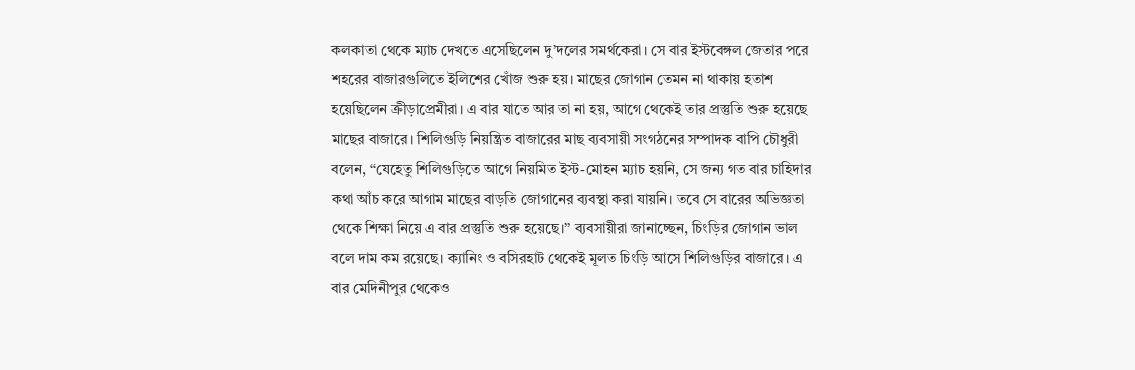কলকাতা থেকে ম্যাচ দেখতে এসেছিলেন দু’দলের সমর্থকেরা। সে বার ইস্টবেঙ্গল জেতার পরে শহরের বাজারগুলিতে ইলিশের খোঁজ শুরু হয়। মাছের জোগান তেমন না থাকায় হতাশ হয়েছিলেন ক্রীড়াপ্রেমীরা। এ বার যাতে আর তা না হয়, আগে থেকেই তার প্রস্তুতি শুরু হয়েছে মাছের বাজারে। শিলিগুড়ি নিয়ন্ত্রিত বাজারের মাছ ব্যবসায়ী সংগঠনের সম্পাদক বাপি চৌধুরী বলেন, ‘‘যেহেতু শিলিগুড়িতে আগে নিয়মিত ইস্ট-মোহন ম্যাচ হয়নি, সে জন্য গত বার চাহিদার কথা আঁচ করে আগাম মাছের বাড়তি জোগানের ব্যবস্থা করা যায়নি। তবে সে বারের অভিজ্ঞতা থেকে শিক্ষা নিয়ে এ বার প্রস্তুতি শুরু হয়েছে।’’ ব্যবসায়ীরা জানাচ্ছেন, চিংড়ির জোগান ভাল বলে দাম কম রয়েছে। ক্যানিং ও বসিরহাট থেকেই মূলত চিংড়ি আসে শিলিগুড়ির বাজারে। এ বার মেদিনীপুর থেকেও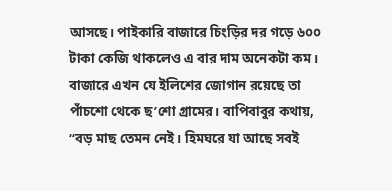আসছে। পাইকারি বাজারে চিংড়ির দর গড়ে ৬০০ টাকা কেজি থাকলেও এ বার দাম অনেকটা কম। বাজারে এখন যে ইলিশের জোগান রয়েছে তা পাঁচশো থেকে ছ’শো গ্রামের। বাপিবাবুর কথায়, ‘‘বড় মাছ তেমন নেই। হিমঘরে যা আছে সবই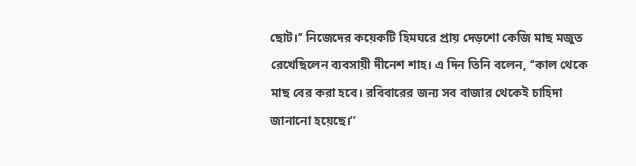ছোট।’’ নিজেদের কয়েকটি হিমঘরে প্রায় দেড়শো কেজি মাছ মজুত রেখেছিলেন ব্যবসায়ী দীনেশ শাহ। এ দিন তিনি বলেন, ‘‘কাল থেকে মাছ বের করা হবে। রবিবারের জন্য সব বাজার থেকেই চাহিদা জানানো হয়েছে।’’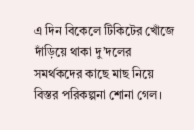এ দিন বিকেলে টিকিটের খোঁজে দাঁড়িয়ে থাকা দু’দলের সমর্থকদের কাছে মাছ নিয়ে বিস্তর পরিকল্পনা শোনা গেল।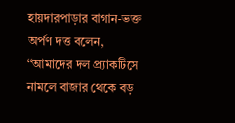হায়দারপাড়ার বাগান-ভক্ত অর্পণ দত্ত বলেন, ‘‘আমাদের দল প্র্যাকটিসে নামলে বাজার থেকে বড়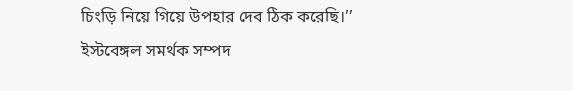চিংড়ি নিয়ে গিয়ে উপহার দেব ঠিক করেছি।’’ ইস্টবেঙ্গল সমর্থক সম্পদ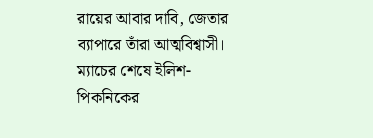রায়ের আবার দাবি, জেতার ব্যাপারে তাঁরা আত্মবিশ্বাসী। ম্যাচের শেষে ইলিশ-পিকনিকের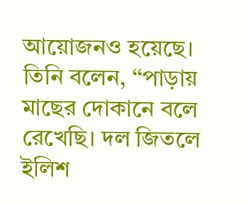আয়োজনও হয়েছে। তিনি বলেন, ‘‘পাড়ায় মাছের দোকানে বলে রেখেছি। দল জিতলে ইলিশ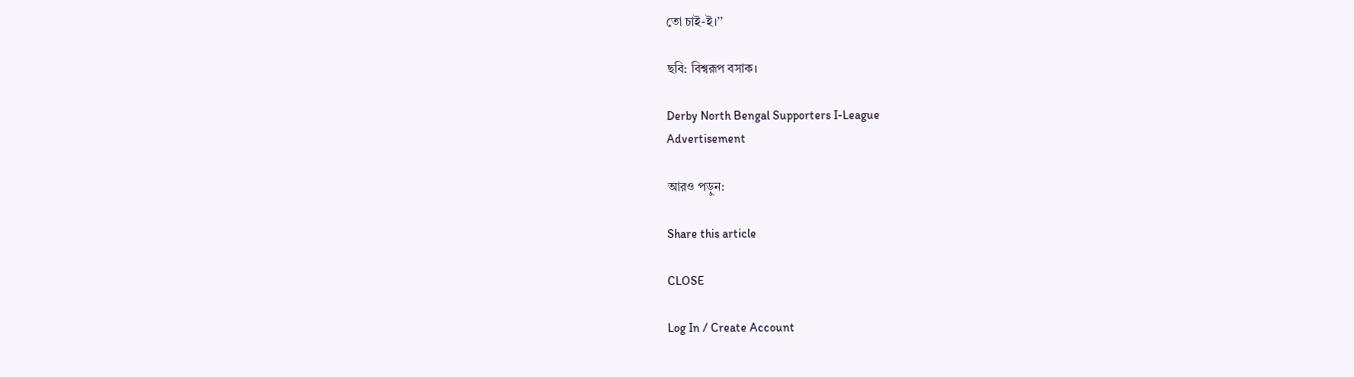তো চাই-ই।’’

ছবি: বিশ্বরূপ বসাক।

Derby North Bengal Supporters I-League
Advertisement

আরও পড়ুন:

Share this article

CLOSE

Log In / Create Account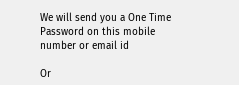We will send you a One Time Password on this mobile number or email id

Or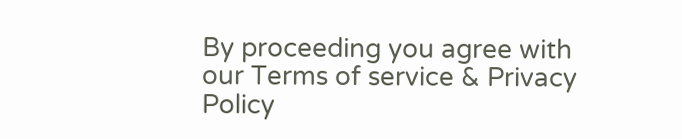By proceeding you agree with our Terms of service & Privacy Policy